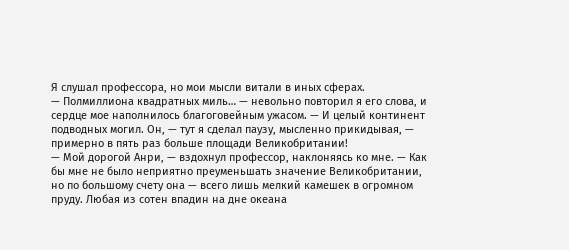Я слушал профессора, но мои мысли витали в иных сферах.
— Полмиллиона квадратных миль… — невольно повторил я его слова, и сердце мое наполнилось благоговейным ужасом. — И целый континент подводных могил. Он, — тут я сделал паузу, мысленно прикидывая, — примерно в пять раз больше площади Великобритании!
— Мой дорогой Анри, — вздохнул профессор, наклоняясь ко мне. — Как бы мне не было неприятно преуменьшать значение Великобритании, но по большому счету она — всего лишь мелкий камешек в огромном пруду. Любая из сотен впадин на дне океана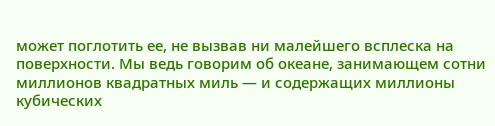может поглотить ее, не вызвав ни малейшего всплеска на поверхности. Мы ведь говорим об океане, занимающем сотни миллионов квадратных миль — и содержащих миллионы кубических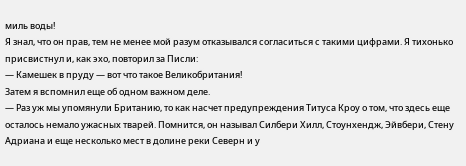миль воды!
Я знал, что он прав, тем не менее мой разум отказывался согласиться с такими цифрами. Я тихонько присвистнул и, как эхо, повторил за Писли:
— Камешек в пруду — вот что такое Великобритания!
Затем я вспомнил еще об одном важном деле.
— Раз уж мы упомянули Британию, то как насчет предупреждения Титуса Кроу о том, что здесь еще осталось немало ужасных тварей. Помнится, он называл Силбери Хилл, Стоунхендж, Эйвбери, Стену Адриана и еще несколько мест в долине реки Северн и у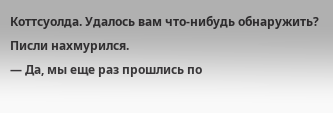Коттсуолда. Удалось вам что-нибудь обнаружить?
Писли нахмурился.
— Да, мы еще раз прошлись по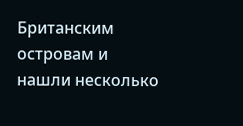Британским островам и нашли несколько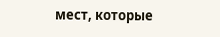мест, которые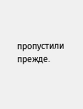пропустили прежде.